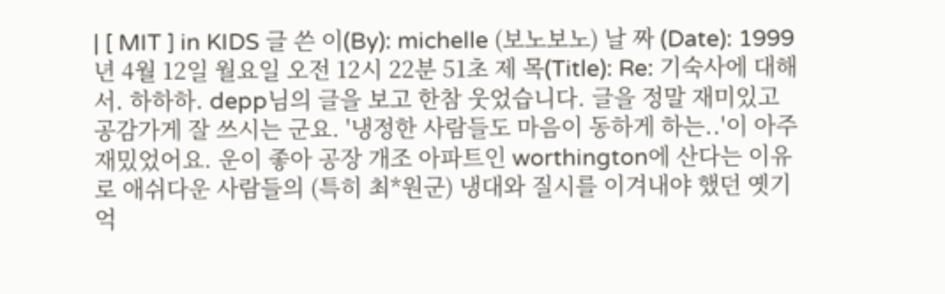| [ MIT ] in KIDS 글 쓴 이(By): michelle (보노보노) 날 짜 (Date): 1999년 4월 12일 월요일 오전 12시 22분 51초 제 목(Title): Re: 기숙사에 대해서. 하하하. depp님의 글을 보고 한참 웃었습니다. 글을 정말 재미있고 공감가게 잘 쓰시는 군요. '냉정한 사람들도 마음이 동하게 하는..'이 아주 재밌었어요. 운이 좋아 공장 개조 아파트인 worthington에 산다는 이유로 애쉬다운 사람들의 (특히 최*원군) 냉대와 질시를 이겨내야 했던 옛기억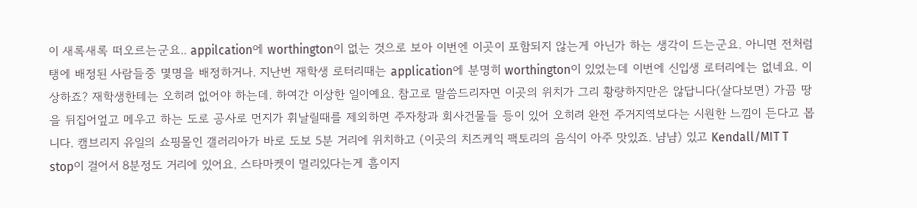이 새록새록 떠오르는군요.. appilcation에 worthington이 없는 것으로 보아 이번엔 이곳이 포함되지 않는게 아닌가 하는 생각이 드는군요. 아니면 전처럼 탱에 배정된 사람들중 몇명을 배정하거나. 지난번 재학생 로터리때는 application에 분명히 worthington이 있었는데 이번에 신입생 로터리에는 없네요. 이상하죠? 재학생한테는 오히려 없어야 하는데. 하여간 이상한 일이예요. 참고로 말씀드리자면 이곳의 위치가 그리 황량하지만은 않답니다(살다보면) 가끔 땅을 뒤집어엎고 메우고 하는 도로 공사로 먼지가 휘날릴때를 제외하면 주자창과 회사건물들 등이 있어 오히려 완전 주거지역보다는 시원한 느낌이 든다고 봅니다. 캠브리지 유일의 쇼핑몰인 갤러리아가 바로 도보 5분 거리에 위치하고 (이곳의 치즈케익 팩토리의 음식이 아주 맛있죠. 냠냠) 있고 Kendall/MIT T stop이 걸어서 8분정도 거리에 있어요. 스타마켓이 멀리있다는게 흠이지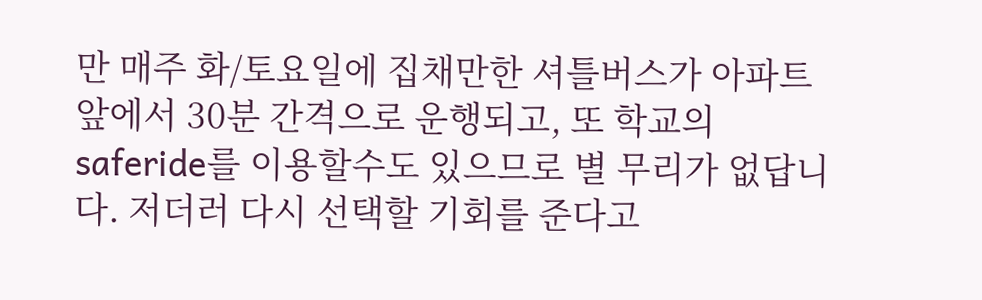만 매주 화/토요일에 집채만한 셔틀버스가 아파트 앞에서 30분 간격으로 운행되고, 또 학교의 saferide를 이용할수도 있으므로 별 무리가 없답니다. 저더러 다시 선택할 기회를 준다고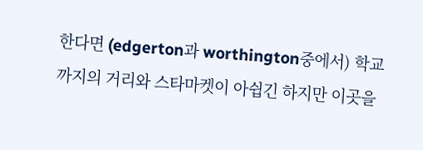한다면 (edgerton과 worthington중에서) 학교까지의 거리와 스타마켓이 아쉽긴 하지만 이곳을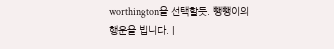worthington을 선택할듯. 뺑뺑이의 행운을 빕니다. |